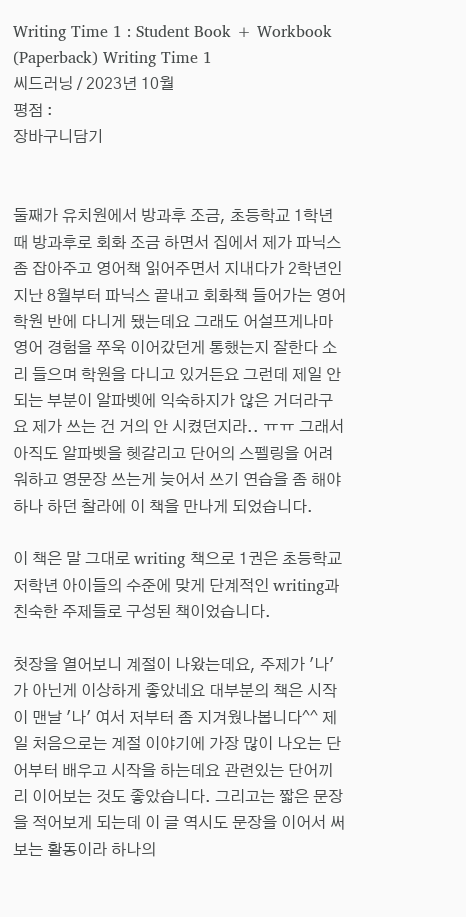Writing Time 1 : Student Book + Workbook (Paperback) Writing Time 1
씨드러닝 / 2023년 10월
평점 :
장바구니담기


둘째가 유치원에서 방과후 조금, 초등학교 1학년 때 방과후로 회화 조금 하면서 집에서 제가 파닉스 좀 잡아주고 영어책 읽어주면서 지내다가 2학년인 지난 8월부터 파닉스 끝내고 회화책 들어가는 영어학원 반에 다니게 됐는데요 그래도 어설프게나마 영어 경험을 쭈욱 이어갔던게 통했는지 잘한다 소리 들으며 학원을 다니고 있거든요 그런데 제일 안되는 부분이 알파벳에 익숙하지가 않은 거더라구요 제가 쓰는 건 거의 안 시켰던지라.. ㅠㅠ 그래서 아직도 알파벳을 헷갈리고 단어의 스펠링을 어려워하고 영문장 쓰는게 늦어서 쓰기 연습을 좀 해야 하나 하던 찰라에 이 책을 만나게 되었습니다.

이 책은 말 그대로 writing 책으로 1권은 초등학교 저학년 아이들의 수준에 맞게 단계적인 writing과 친숙한 주제들로 구성된 책이었습니다.

첫장을 열어보니 계절이 나왔는데요, 주제가 '나'가 아닌게 이상하게 좋았네요 대부분의 책은 시작이 맨날 '나' 여서 저부터 좀 지겨웠나봅니다^^ 제일 처음으로는 계절 이야기에 가장 많이 나오는 단어부터 배우고 시작을 하는데요 관련있는 단어끼리 이어보는 것도 좋았습니다. 그리고는 짧은 문장을 적어보게 되는데 이 글 역시도 문장을 이어서 써보는 활동이라 하나의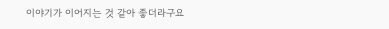이야기가 이어지는 것 같아 좋더라구요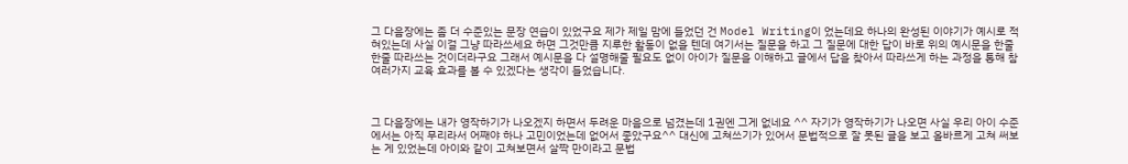그 다음장에는 좀 더 수준있는 문장 연습이 있었구요 제가 제일 맘에 들었던 건 Model Writing이 었는데요 하나의 완성된 이야기가 예시로 적혀있는데 사실 이걸 그냥 따라쓰세요 하면 그것만큼 지루한 활동이 없을 텐데 여기서는 질문을 하고 그 질문에 대한 답이 바로 위의 예시문을 한줄 한줄 따라쓰는 것이더라구요 그래서 예시문을 다 설명해줄 필요도 없이 아이가 질문을 이해하고 글에서 답을 찾아서 따라쓰게 하는 과정을 통해 참 여러가지 교육 효과를 볼 수 있겠다는 생각이 들었습니다.



그 다음장에는 내가 영작하기가 나오겠지 하면서 두려운 마음으로 넘겼는데 1권엔 그게 없네요 ^^ 자기가 영작하기가 나오면 사실 우리 아이 수준에서는 아직 무리라서 어째야 하나 고민이었는데 없어서 좋았구요^^ 대신에 고쳐쓰기가 있어서 문법적으로 잘 못된 글을 보고 올바르게 고쳐 써보는 게 있었는데 아이와 같이 고쳐보면서 살짝 만이라고 문법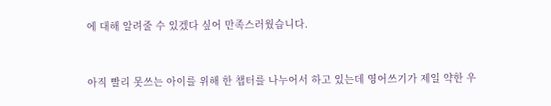에 대해 알려줄 수 있겠다 싶어 만족스러웠습니다.



아직 빨리 못쓰는 아이를 위해 한 챕터를 나누어서 하고 있는데 영어쓰기가 제일 약한 우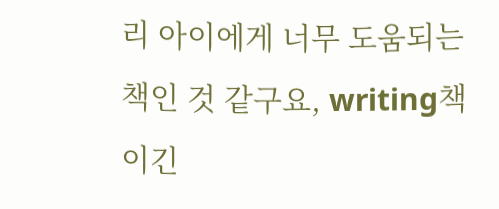리 아이에게 너무 도움되는 책인 것 같구요, writing책이긴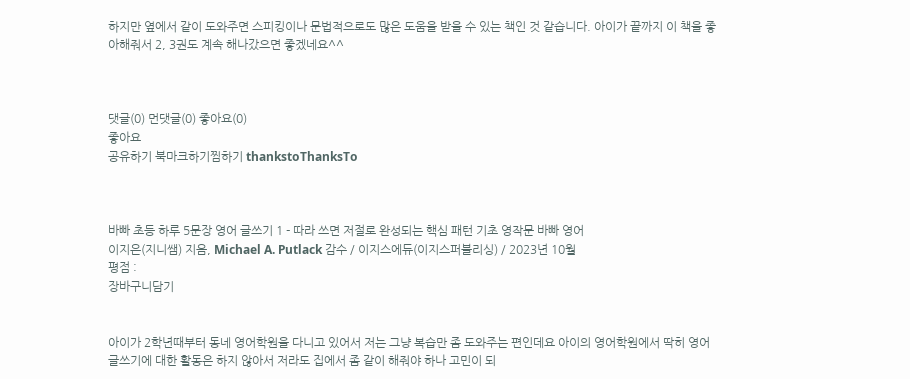하지만 옆에서 같이 도와주면 스피킹이나 문법적으로도 많은 도움을 받을 수 있는 책인 것 같습니다. 아이가 끝까지 이 책을 좋아해줘서 2, 3권도 계속 해나갔으면 좋겠네요^^



댓글(0) 먼댓글(0) 좋아요(0)
좋아요
공유하기 북마크하기찜하기 thankstoThanksTo



바빠 초등 하루 5문장 영어 글쓰기 1 - 따라 쓰면 저절로 완성되는 핵심 패턴 기초 영작문 바빠 영어
이지은(지니쌤) 지음, Michael A. Putlack 감수 / 이지스에듀(이지스퍼블리싱) / 2023년 10월
평점 :
장바구니담기


아이가 2학년때부터 동네 영어학원을 다니고 있어서 저는 그냥 복습만 좀 도와주는 편인데요 아이의 영어학원에서 딱히 영어 글쓰기에 대한 활동은 하지 않아서 저라도 집에서 좀 같이 해줘야 하나 고민이 되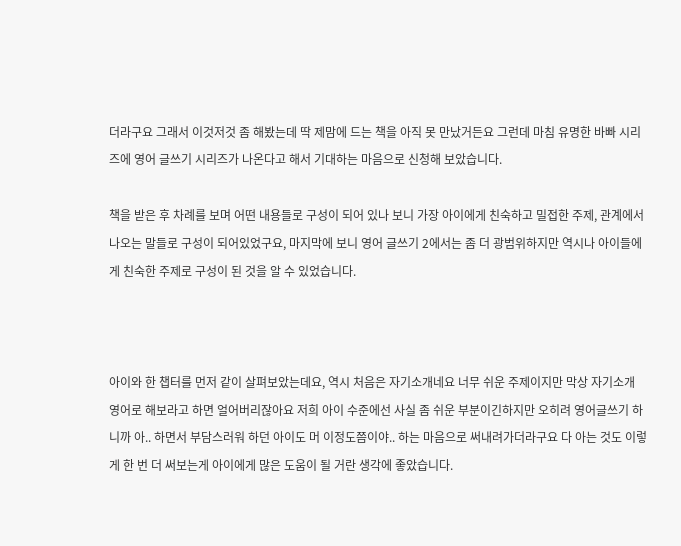더라구요 그래서 이것저것 좀 해봤는데 딱 제맘에 드는 책을 아직 못 만났거든요 그런데 마침 유명한 바빠 시리즈에 영어 글쓰기 시리즈가 나온다고 해서 기대하는 마음으로 신청해 보았습니다.

책을 받은 후 차례를 보며 어떤 내용들로 구성이 되어 있나 보니 가장 아이에게 친숙하고 밀접한 주제, 관계에서 나오는 말들로 구성이 되어있었구요, 마지막에 보니 영어 글쓰기 2에서는 좀 더 광범위하지만 역시나 아이들에게 친숙한 주제로 구성이 된 것을 알 수 있었습니다.



아이와 한 챕터를 먼저 같이 살펴보았는데요, 역시 처음은 자기소개네요 너무 쉬운 주제이지만 막상 자기소개 영어로 해보라고 하면 얼어버리잖아요 저희 아이 수준에선 사실 좀 쉬운 부분이긴하지만 오히려 영어글쓰기 하니까 아.. 하면서 부담스러워 하던 아이도 머 이정도쯤이야.. 하는 마음으로 써내려가더라구요 다 아는 것도 이렇게 한 번 더 써보는게 아이에게 많은 도움이 될 거란 생각에 좋았습니다.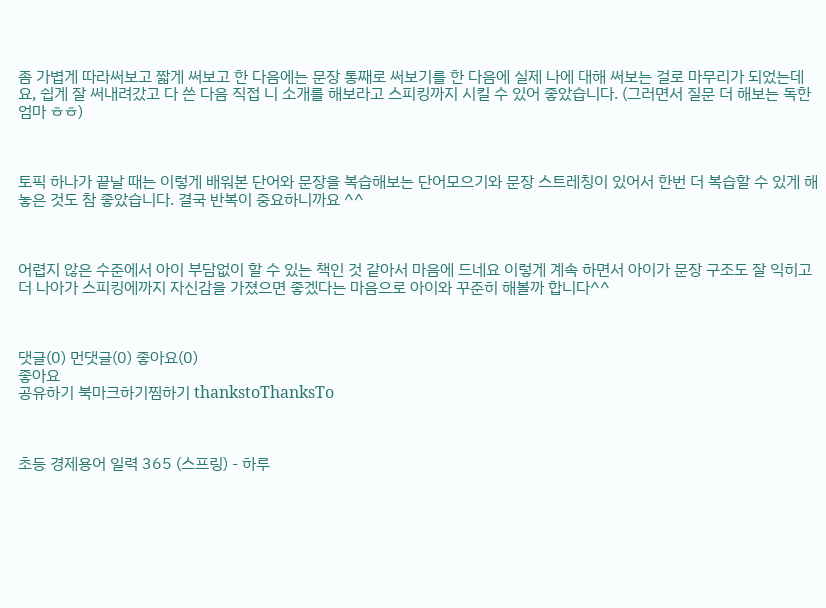좀 가볍게 따라써보고 짧게 써보고 한 다음에는 문장 통째로 써보기를 한 다음에 실제 나에 대해 써보는 걸로 마무리가 되었는데요, 쉽게 잘 써내려갔고 다 쓴 다음 직접 니 소개를 해보라고 스피킹까지 시킬 수 있어 좋았습니다. (그러면서 질문 더 해보는 독한 엄마 ㅎㅎ)



토픽 하나가 끝날 때는 이렇게 배워본 단어와 문장을 복습해보는 단어모으기와 문장 스트레칭이 있어서 한번 더 복습할 수 있게 해놓은 것도 참 좋았습니다. 결국 반복이 중요하니까요 ^^



어렵지 않은 수준에서 아이 부담없이 할 수 있는 책인 것 같아서 마음에 드네요 이렇게 계속 하면서 아이가 문장 구조도 잘 익히고 더 나아가 스피킹에까지 자신감을 가졌으면 좋겠다는 마음으로 아이와 꾸준히 해볼까 합니다^^



댓글(0) 먼댓글(0) 좋아요(0)
좋아요
공유하기 북마크하기찜하기 thankstoThanksTo



초등 경제용어 일력 365 (스프링) - 하루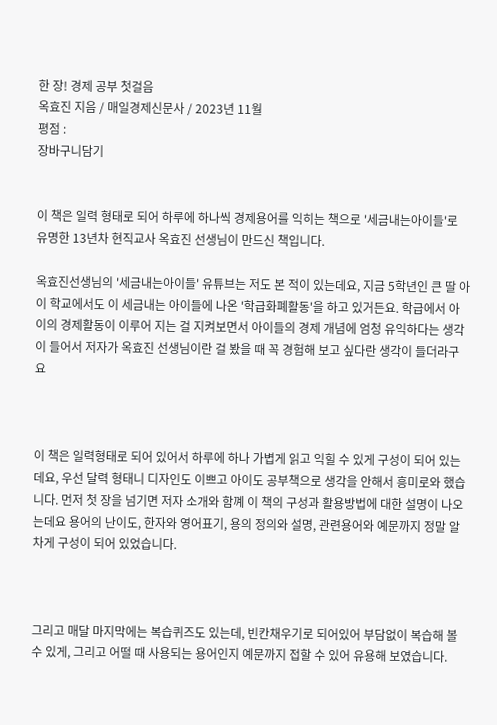한 장! 경제 공부 첫걸음
옥효진 지음 / 매일경제신문사 / 2023년 11월
평점 :
장바구니담기


이 책은 일력 형태로 되어 하루에 하나씩 경제용어를 익히는 책으로 '세금내는아이들'로 유명한 13년차 현직교사 옥효진 선생님이 만드신 책입니다.

옥효진선생님의 '세금내는아이들' 유튜브는 저도 본 적이 있는데요, 지금 5학년인 큰 딸 아이 학교에서도 이 세금내는 아이들에 나온 '학급화폐활동'을 하고 있거든요. 학급에서 아이의 경제활동이 이루어 지는 걸 지켜보면서 아이들의 경제 개념에 엄청 유익하다는 생각이 들어서 저자가 옥효진 선생님이란 걸 봤을 때 꼭 경험해 보고 싶다란 생각이 들더라구요



이 책은 일력형태로 되어 있어서 하루에 하나 가볍게 읽고 익힐 수 있게 구성이 되어 있는데요, 우선 달력 형태니 디자인도 이쁘고 아이도 공부책으로 생각을 안해서 흥미로와 했습니다. 먼저 첫 장을 넘기면 저자 소개와 함꼐 이 책의 구성과 활용방법에 대한 설명이 나오는데요 용어의 난이도, 한자와 영어표기, 용의 정의와 설명, 관련용어와 예문까지 정말 알차게 구성이 되어 있었습니다.



그리고 매달 마지막에는 복습퀴즈도 있는데, 빈칸채우기로 되어있어 부담없이 복습해 볼 수 있게, 그리고 어떨 때 사용되는 용어인지 예문까지 접할 수 있어 유용해 보였습니다.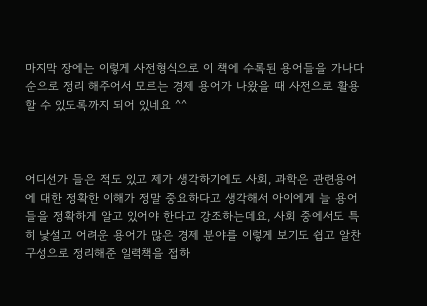마지막 장에는 이렇게 사전형식으로 이 책에 수록된 용어들을 가나다 순으로 정리 해주어서 모르는 경제 용어가 나왔을 때 사전으로 활용할 수 있도록까지 되어 있네요 ^^



어디선가 들은 적도 있고 제가 생각하기에도 사회, 과학은 관련용어에 대한 정확한 이해가 정말 중요하다고 생각해서 아이에게 늘 용어들을 정확하게 알고 있어야 한다고 강조하는데요, 사회 중에서도 특히 낯설고 어려운 용어가 많은 경제 분야를 이렇게 보기도 쉽고 알찬 구성으로 정리해준 일력책을 접하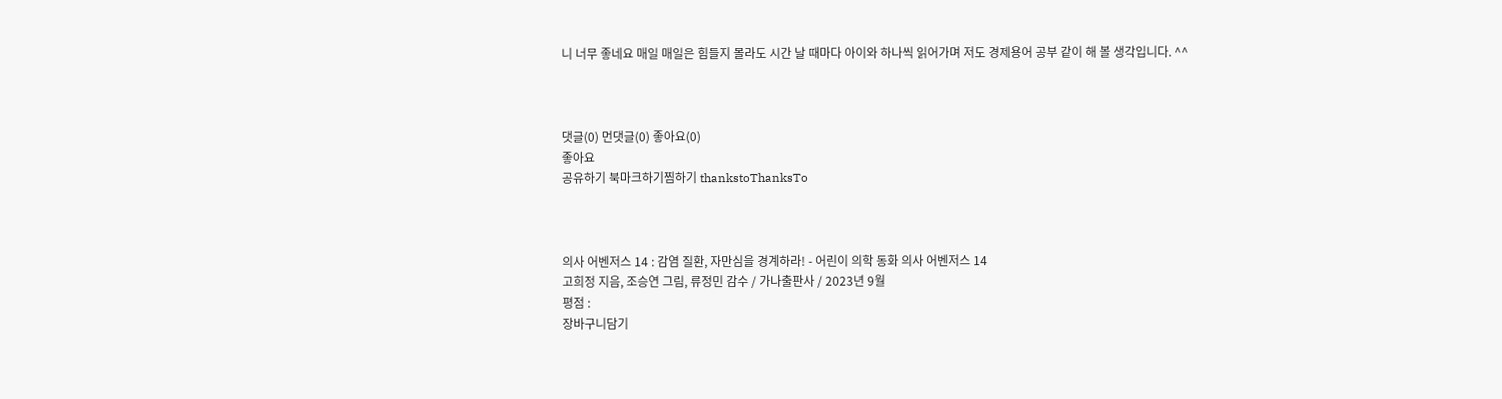니 너무 좋네요 매일 매일은 힘들지 몰라도 시간 날 때마다 아이와 하나씩 읽어가며 저도 경제용어 공부 같이 해 볼 생각입니다. ^^



댓글(0) 먼댓글(0) 좋아요(0)
좋아요
공유하기 북마크하기찜하기 thankstoThanksTo



의사 어벤저스 14 : 감염 질환, 자만심을 경계하라! - 어린이 의학 동화 의사 어벤저스 14
고희정 지음, 조승연 그림, 류정민 감수 / 가나출판사 / 2023년 9월
평점 :
장바구니담기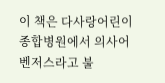이 책은 다사랑어린이종합병원에서 의사어벤저스라고 불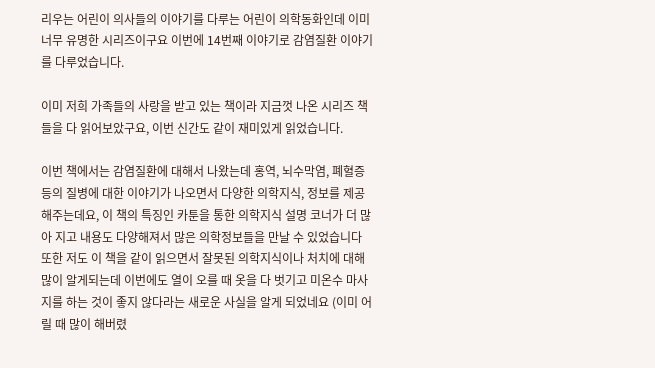리우는 어린이 의사들의 이야기를 다루는 어린이 의학동화인데 이미 너무 유명한 시리즈이구요 이번에 14번째 이야기로 감염질환 이야기를 다루었습니다.

이미 저희 가족들의 사랑을 받고 있는 책이라 지금껏 나온 시리즈 책들을 다 읽어보았구요, 이번 신간도 같이 재미있게 읽었습니다.

이번 책에서는 감염질환에 대해서 나왔는데 홍역, 뇌수막염, 폐혈증 등의 질병에 대한 이야기가 나오면서 다양한 의학지식, 정보를 제공해주는데요, 이 책의 특징인 카툰을 통한 의학지식 설명 코너가 더 많아 지고 내용도 다양해져서 많은 의학정보들을 만날 수 있었습니다 또한 저도 이 책을 같이 읽으면서 잘못된 의학지식이나 처치에 대해 많이 알게되는데 이번에도 열이 오를 때 옷을 다 벗기고 미온수 마사지를 하는 것이 좋지 않다라는 새로운 사실을 알게 되었네요 (이미 어릴 때 많이 해버렸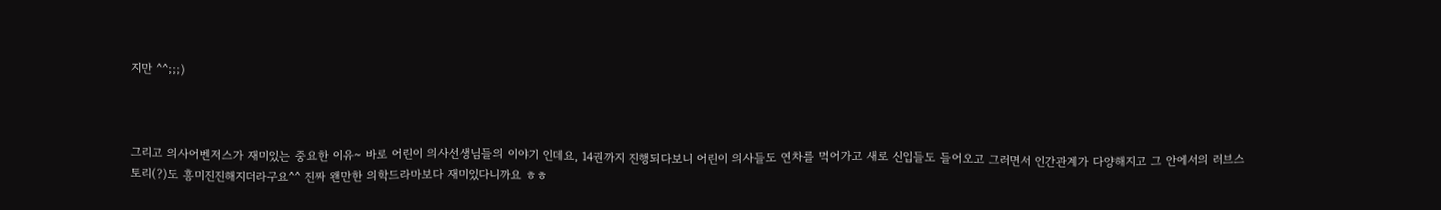지만 ^^;;;)



그리고 의사어벤저스가 재미있는 중요한 이유~ 바로 어린이 의사선생님들의 이야기 인데요, 14권까지 진행되다보니 어린이 의사들도 연차를 먹어가고 새로 신입들도 들어오고 그러면서 인간관계가 다양해지고 그 안에서의 러브스토리(?)도 흥미진진해지더라구요^^ 진짜 왠만한 의학드라마보다 재미있다니까요 ㅎㅎ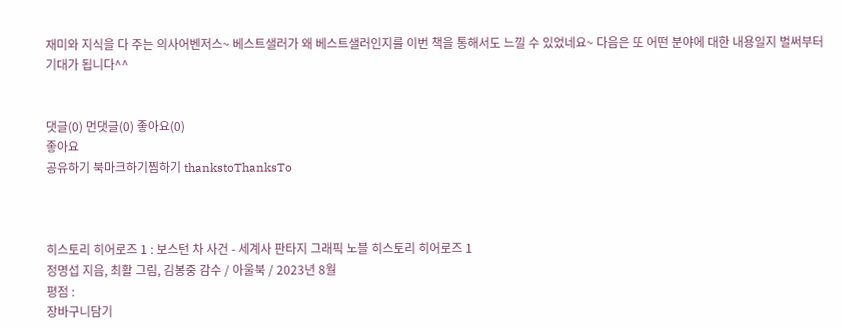재미와 지식을 다 주는 의사어벤저스~ 베스트샐러가 왜 베스트샐러인지를 이번 책을 통해서도 느낄 수 있었네요~ 다음은 또 어떤 분야에 대한 내용일지 벌써부터 기대가 됩니다^^


댓글(0) 먼댓글(0) 좋아요(0)
좋아요
공유하기 북마크하기찜하기 thankstoThanksTo



히스토리 히어로즈 1 : 보스턴 차 사건 - 세계사 판타지 그래픽 노블 히스토리 히어로즈 1
정명섭 지음, 최활 그림, 김봉중 감수 / 아울북 / 2023년 8월
평점 :
장바구니담기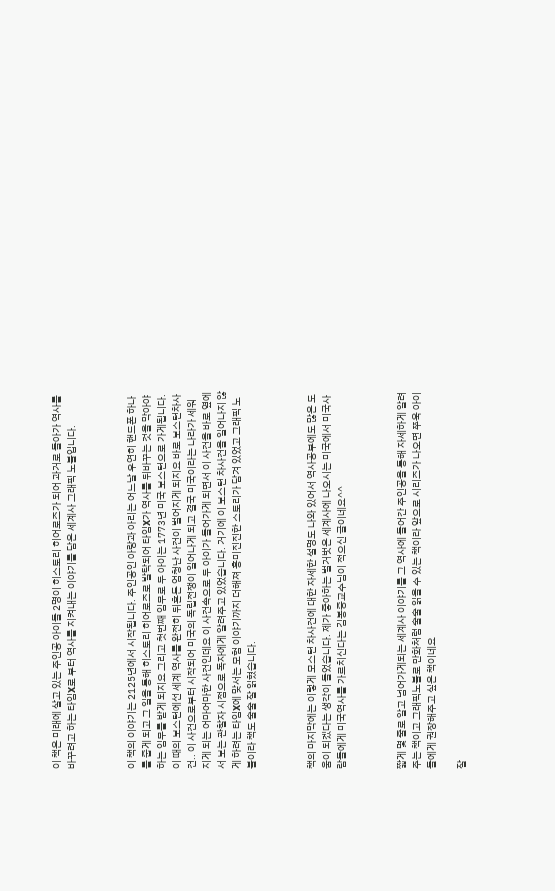이 책은 미래에 살고 있는 주인공 아이들 2명이 히스토리 히어로즈가 되어 과거로 돌아가 역사를 바꾸려고 하는 타임X로 부터 역사를 지켜내는 이야기를 담은 세계사 그래픽 노블입니다.



이 책의 이야기는 2125년에서 시작됩니다. 주인공인 아랑과 아리는 어느날 우연히 핸드폰 하나를 줍게 되고 그 일을 통해 히스토리 히어로즈로 발탁되어 타임X가 역사를 뒤바꾸는 것을 막아야 하는 임무를 받게 되지요 그리고 첫번째 임무로 두 아이는 1773년 미국 보스턴으로 가게됩니다. 이 때의 보스턴에선 세계 역사를 완전히 뒤흔든 엄청난 사건이 벌어지게 되지요 바로 보스턴차사건.. 이 사건으로부터 시작되어 미국의 독립전쟁이 일어나게 되고 결국 미국이라는 나라가 세워지게 되는 어마어마한 사건인데요 이 사건속으로 두 아이가 들어가게 되면서 이 사건을 바로 옆에서 보는 관찰자 시점으로 독자에게 알려주고 있었습니다. 거기에 이 보스턴 차사건을 일어나지 않게 하려는 타임X에 맞서는 모험 이야기까지 더해져 흥미진진한 스토리가 담겨 있었고 그래픽 노블이라 책도 술술 잘 읽혔습니다.



책의 마지막에는 이렇게 모스턴 차사건에 대한 자세한 설명도 나와 있어서 역사공부에도 많은 도움이 되겠다는 생각이 들었습니다. 제가 좋아하는 벌거벗은 세계사에 나오시는 미국에서 미국사람들에게 미국역사를 가르치신다는 김봉중교수님이 적으신 글이네요^^



짧게 몇 줄로 알고 넘어가게되는 세계사 이야기를 그 역사에 들어간 주인공을 통해 자세하게 알려주는 책이고 그래픽노블로 만화처럼 술술 읽을 수 있는 책이라 앞으로 시리즈가 나오면 쭈욱 아이들에게 권장해주고 싶은 책이네요

잘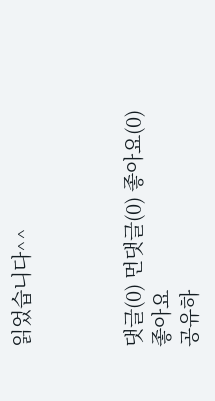읽었습니다^^



댓글(0) 먼댓글(0) 좋아요(0)
좋아요
공유하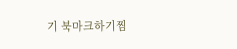기 북마크하기찜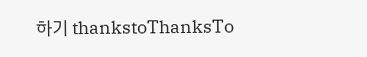하기 thankstoThanksTo